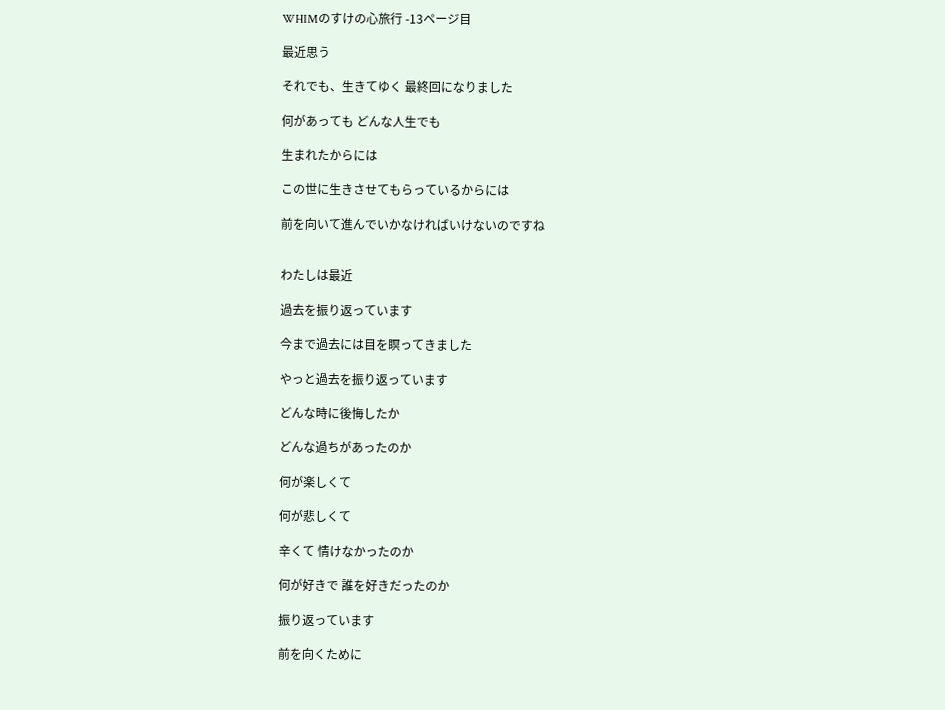WHIMのすけの心旅行 -13ページ目

最近思う

それでも、生きてゆく 最終回になりました

何があっても どんな人生でも

生まれたからには

この世に生きさせてもらっているからには

前を向いて進んでいかなければいけないのですね


わたしは最近

過去を振り返っています

今まで過去には目を瞑ってきました

やっと過去を振り返っています

どんな時に後悔したか

どんな過ちがあったのか

何が楽しくて

何が悲しくて

辛くて 情けなかったのか

何が好きで 誰を好きだったのか

振り返っています

前を向くために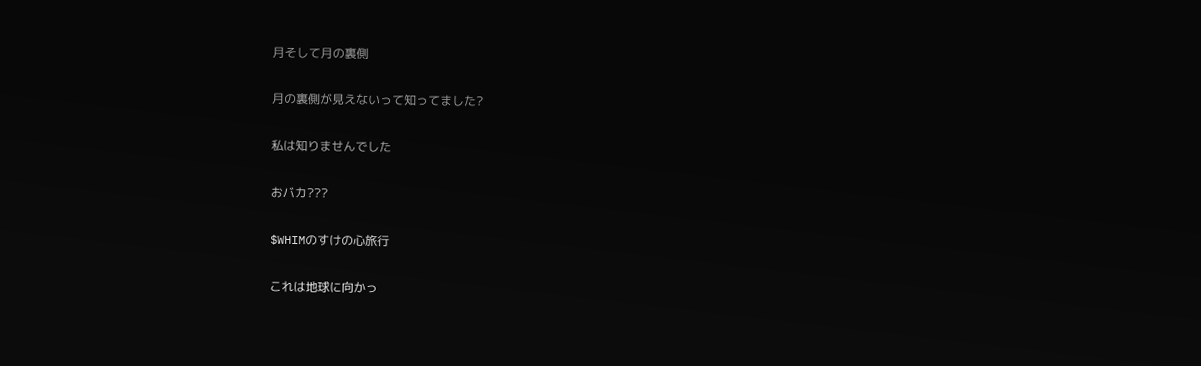月そして月の裏側

月の裏側が見えないって知ってました?

私は知りませんでした

おバカ???

$WHIMのすけの心旅行

これは地球に向かっ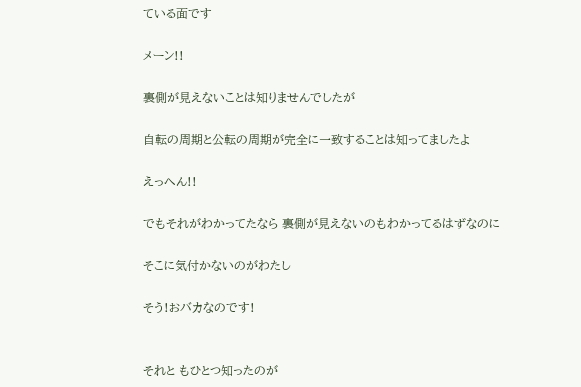ている面です

メーン!!

裏側が見えないことは知りませんでしたが

自転の周期と公転の周期が完全に一致することは知ってましたよ

えっへん!!

でもそれがわかってたなら 裏側が見えないのもわかってるはずなのに

そこに気付かないのがわたし

そう!おバカなのです!


それと もひとつ知ったのが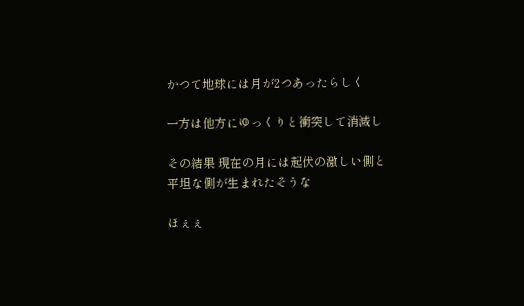かつて地球には月が2つあったらしく

一方は他方にゆっくりと衝突して消滅し

その結果 現在の月には起伏の激しい側と平坦な側が生まれたそうな

ほぇぇ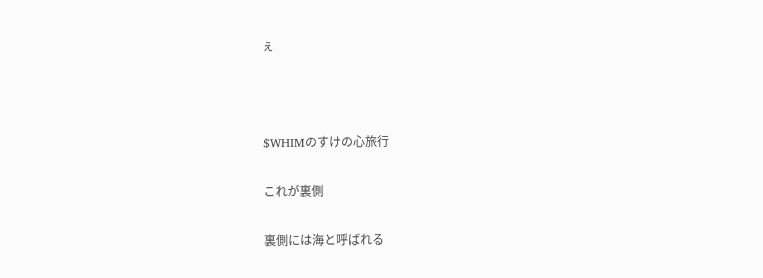ぇ



$WHIMのすけの心旅行

これが裏側

裏側には海と呼ばれる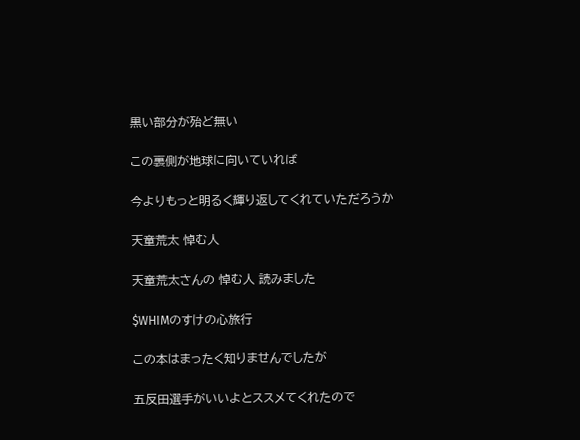黒い部分が殆ど無い

この裏側が地球に向いていれば

今よりもっと明るく輝り返してくれていただろうか

天童荒太 悼む人

天童荒太さんの 悼む人 読みました

$WHIMのすけの心旅行

この本はまったく知りませんでしたが

五反田選手がいいよとススメてくれたので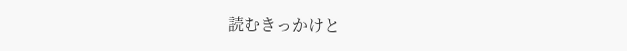読むきっかけと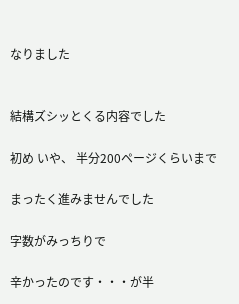なりました


結構ズシッとくる内容でした

初め いや、 半分200ページくらいまで

まったく進みませんでした

字数がみっちりで

辛かったのです・・・が半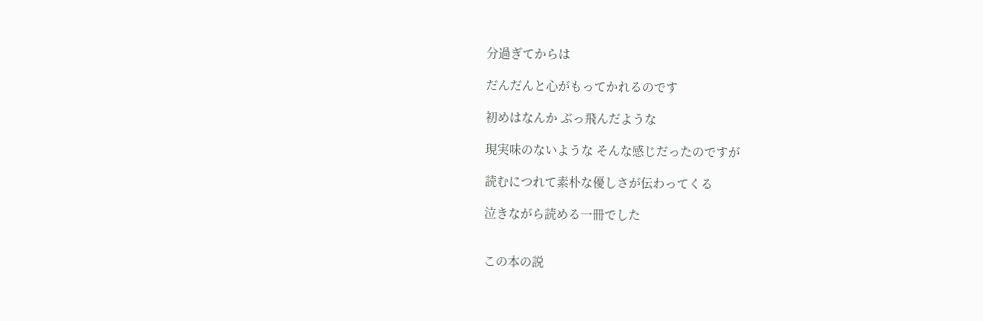分過ぎてからは

だんだんと心がもってかれるのです

初めはなんか ぶっ飛んだような

現実味のないような そんな感じだったのですが

読むにつれて素朴な優しさが伝わってくる

泣きながら読める一冊でした


この本の説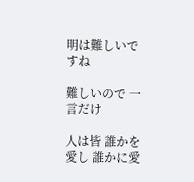明は難しいですね

難しいので 一言だけ

人は皆 誰かを愛し 誰かに愛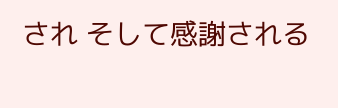され そして感謝される